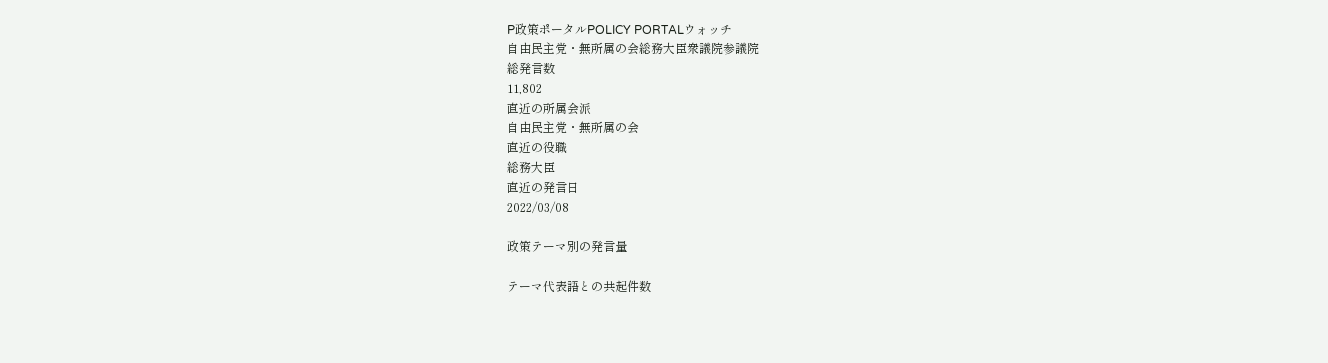P政策ポータルPOLICY PORTALウォッチ
自由民主党・無所属の会総務大臣衆議院参議院
総発言数
11,802
直近の所属会派
自由民主党・無所属の会
直近の役職
総務大臣
直近の発言日
2022/03/08

政策テーマ別の発言量

テーマ代表語との共起件数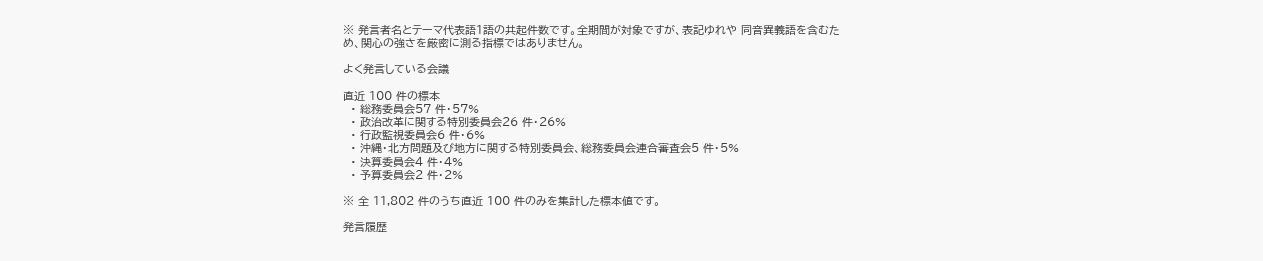※ 発言者名とテーマ代表語1語の共起件数です。全期間が対象ですが、表記ゆれや 同音異義語を含むため、関心の強さを厳密に測る指標ではありません。

よく発言している会議

直近 100 件の標本
  • 総務委員会57 件・57%
  • 政治改革に関する特別委員会26 件・26%
  • 行政監視委員会6 件・6%
  • 沖縄・北方問題及び地方に関する特別委員会、総務委員会連合審査会5 件・5%
  • 決算委員会4 件・4%
  • 予算委員会2 件・2%

※ 全 11,802 件のうち直近 100 件のみを集計した標本値です。

発言履歴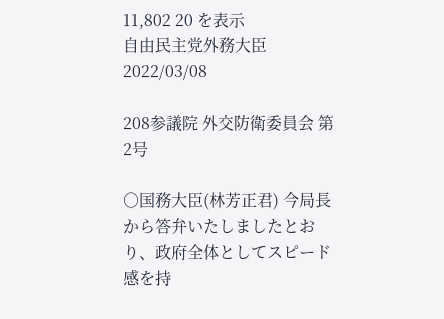11,802 20 を表示
自由民主党外務大臣2022/03/08

208参議院 外交防衛委員会 第2号

○国務大臣(林芳正君) 今局長から答弁いたしましたとおり、政府全体としてスピード感を持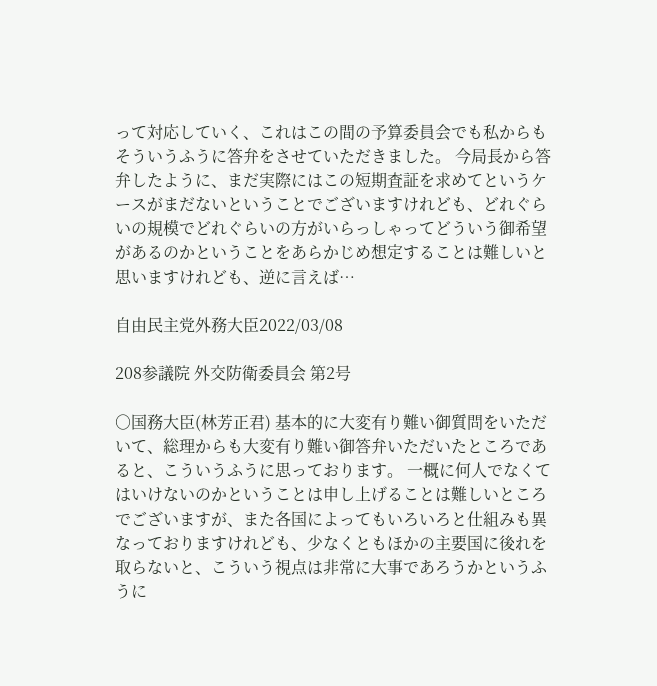って対応していく、これはこの間の予算委員会でも私からもそういうふうに答弁をさせていただきました。 今局長から答弁したように、まだ実際にはこの短期査証を求めてというケースがまだないということでございますけれども、どれぐらいの規模でどれぐらいの方がいらっしゃってどういう御希望があるのかということをあらかじめ想定することは難しいと思いますけれども、逆に言えば…

自由民主党外務大臣2022/03/08

208参議院 外交防衛委員会 第2号

○国務大臣(林芳正君) 基本的に大変有り難い御質問をいただいて、総理からも大変有り難い御答弁いただいたところであると、こういうふうに思っております。 一概に何人でなくてはいけないのかということは申し上げることは難しいところでございますが、また各国によってもいろいろと仕組みも異なっておりますけれども、少なくともほかの主要国に後れを取らないと、こういう視点は非常に大事であろうかというふうに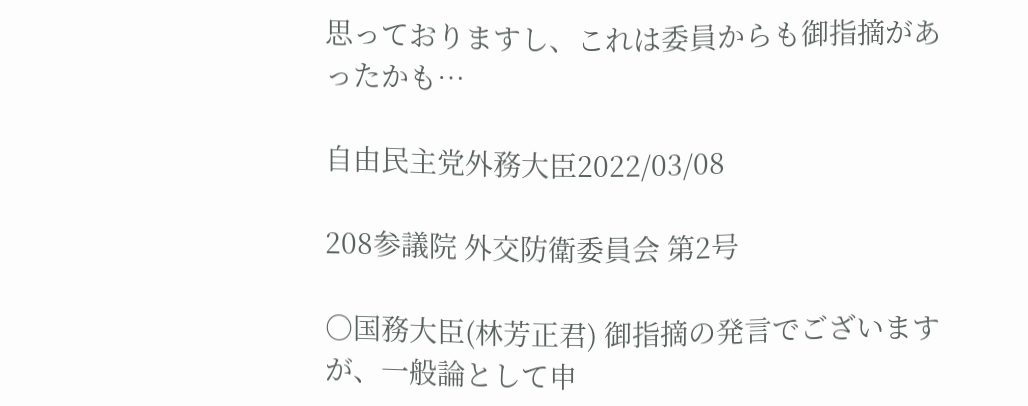思っておりますし、これは委員からも御指摘があったかも…

自由民主党外務大臣2022/03/08

208参議院 外交防衛委員会 第2号

○国務大臣(林芳正君) 御指摘の発言でございますが、一般論として申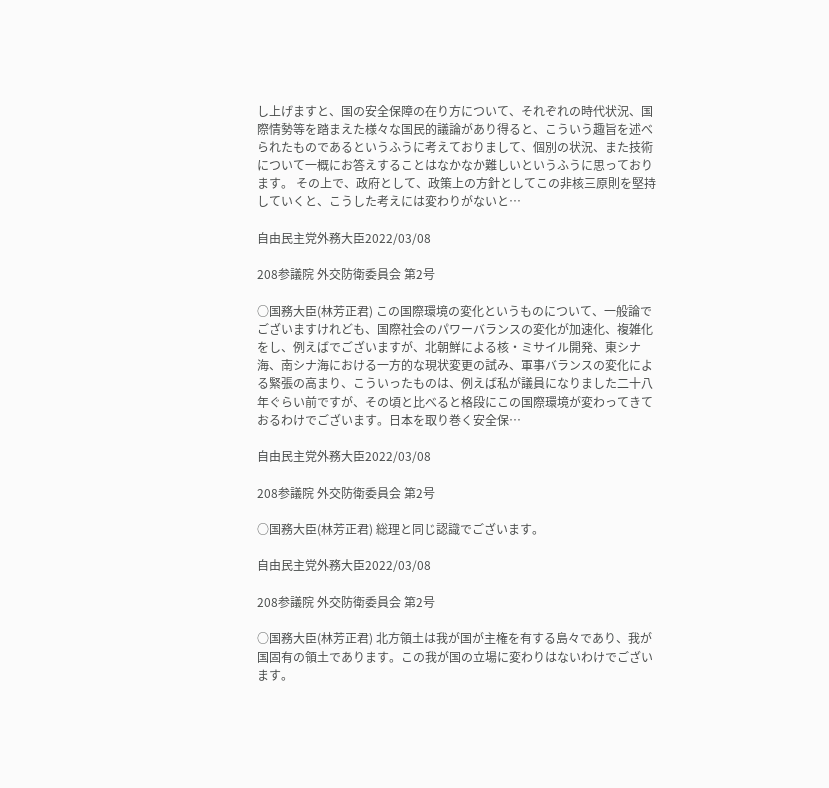し上げますと、国の安全保障の在り方について、それぞれの時代状況、国際情勢等を踏まえた様々な国民的議論があり得ると、こういう趣旨を述べられたものであるというふうに考えておりまして、個別の状況、また技術について一概にお答えすることはなかなか難しいというふうに思っております。 その上で、政府として、政策上の方針としてこの非核三原則を堅持していくと、こうした考えには変わりがないと…

自由民主党外務大臣2022/03/08

208参議院 外交防衛委員会 第2号

○国務大臣(林芳正君) この国際環境の変化というものについて、一般論でございますけれども、国際社会のパワーバランスの変化が加速化、複雑化をし、例えばでございますが、北朝鮮による核・ミサイル開発、東シナ海、南シナ海における一方的な現状変更の試み、軍事バランスの変化による緊張の高まり、こういったものは、例えば私が議員になりました二十八年ぐらい前ですが、その頃と比べると格段にこの国際環境が変わってきておるわけでございます。日本を取り巻く安全保…

自由民主党外務大臣2022/03/08

208参議院 外交防衛委員会 第2号

○国務大臣(林芳正君) 総理と同じ認識でございます。

自由民主党外務大臣2022/03/08

208参議院 外交防衛委員会 第2号

○国務大臣(林芳正君) 北方領土は我が国が主権を有する島々であり、我が国固有の領土であります。この我が国の立場に変わりはないわけでございます。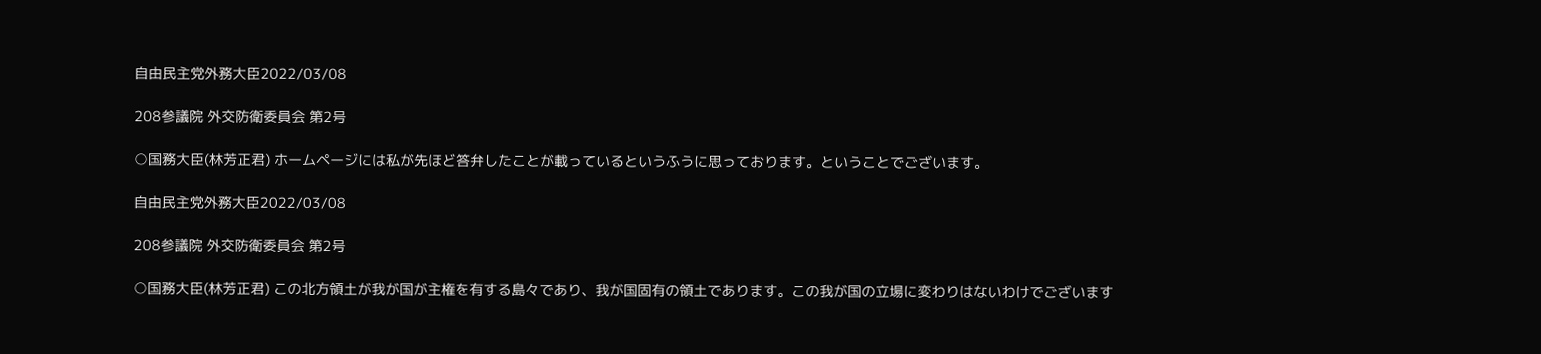自由民主党外務大臣2022/03/08

208参議院 外交防衛委員会 第2号

○国務大臣(林芳正君) ホームページには私が先ほど答弁したことが載っているというふうに思っております。ということでございます。

自由民主党外務大臣2022/03/08

208参議院 外交防衛委員会 第2号

○国務大臣(林芳正君) この北方領土が我が国が主権を有する島々であり、我が国固有の領土であります。この我が国の立場に変わりはないわけでございます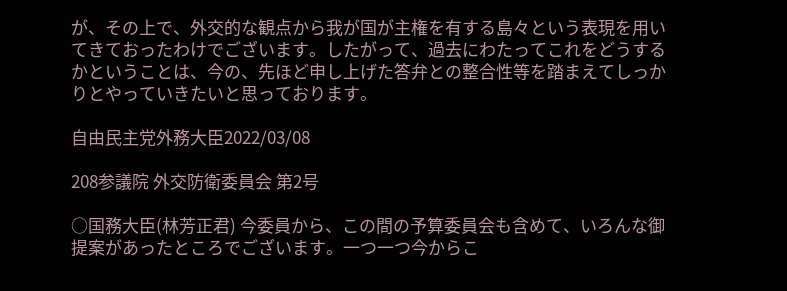が、その上で、外交的な観点から我が国が主権を有する島々という表現を用いてきておったわけでございます。したがって、過去にわたってこれをどうするかということは、今の、先ほど申し上げた答弁との整合性等を踏まえてしっかりとやっていきたいと思っております。

自由民主党外務大臣2022/03/08

208参議院 外交防衛委員会 第2号

○国務大臣(林芳正君) 今委員から、この間の予算委員会も含めて、いろんな御提案があったところでございます。一つ一つ今からこ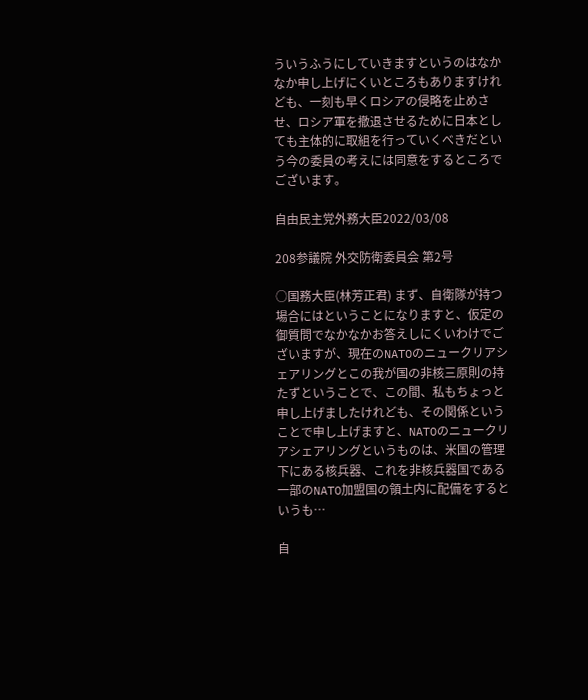ういうふうにしていきますというのはなかなか申し上げにくいところもありますけれども、一刻も早くロシアの侵略を止めさせ、ロシア軍を撤退させるために日本としても主体的に取組を行っていくべきだという今の委員の考えには同意をするところでございます。

自由民主党外務大臣2022/03/08

208参議院 外交防衛委員会 第2号

○国務大臣(林芳正君) まず、自衛隊が持つ場合にはということになりますと、仮定の御質問でなかなかお答えしにくいわけでございますが、現在のNATOのニュークリアシェアリングとこの我が国の非核三原則の持たずということで、この間、私もちょっと申し上げましたけれども、その関係ということで申し上げますと、NATOのニュークリアシェアリングというものは、米国の管理下にある核兵器、これを非核兵器国である一部のNATO加盟国の領土内に配備をするというも…

自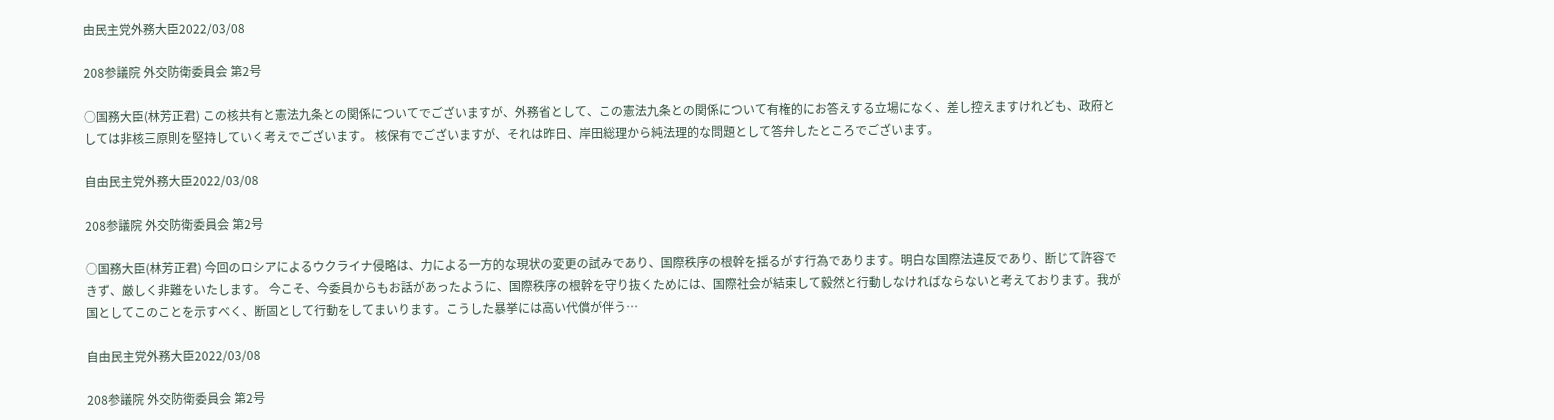由民主党外務大臣2022/03/08

208参議院 外交防衛委員会 第2号

○国務大臣(林芳正君) この核共有と憲法九条との関係についてでございますが、外務省として、この憲法九条との関係について有権的にお答えする立場になく、差し控えますけれども、政府としては非核三原則を堅持していく考えでございます。 核保有でございますが、それは昨日、岸田総理から純法理的な問題として答弁したところでございます。

自由民主党外務大臣2022/03/08

208参議院 外交防衛委員会 第2号

○国務大臣(林芳正君) 今回のロシアによるウクライナ侵略は、力による一方的な現状の変更の試みであり、国際秩序の根幹を揺るがす行為であります。明白な国際法違反であり、断じて許容できず、厳しく非難をいたします。 今こそ、今委員からもお話があったように、国際秩序の根幹を守り抜くためには、国際社会が結束して毅然と行動しなければならないと考えております。我が国としてこのことを示すべく、断固として行動をしてまいります。こうした暴挙には高い代償が伴う…

自由民主党外務大臣2022/03/08

208参議院 外交防衛委員会 第2号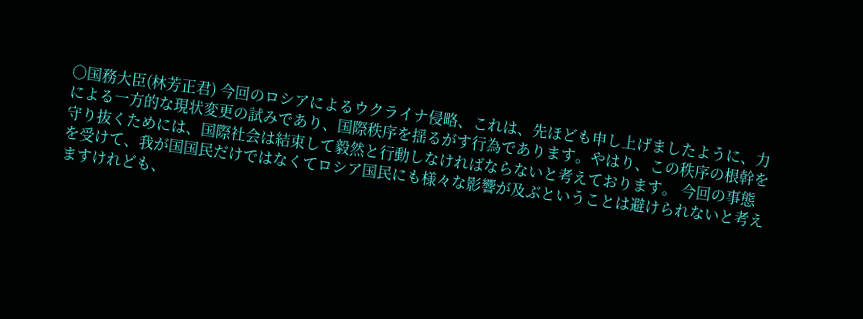○国務大臣(林芳正君) 今回のロシアによるウクライナ侵略、これは、先ほども申し上げましたように、力による一方的な現状変更の試みであり、国際秩序を揺るがす行為であります。やはり、この秩序の根幹を守り抜くためには、国際社会は結束して毅然と行動しなければならないと考えております。 今回の事態を受けて、我が国国民だけではなくてロシア国民にも様々な影響が及ぶということは避けられないと考えますけれども、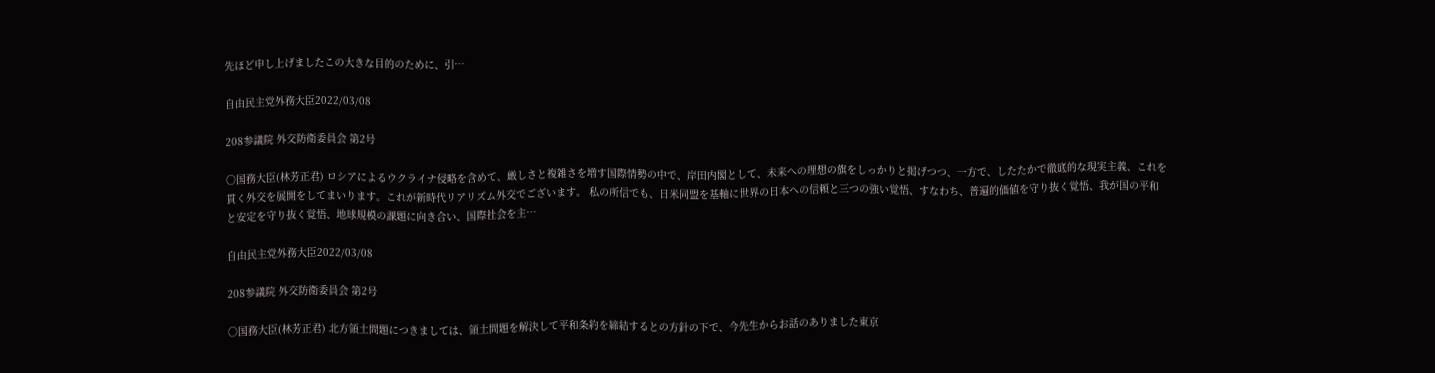先ほど申し上げましたこの大きな目的のために、引…

自由民主党外務大臣2022/03/08

208参議院 外交防衛委員会 第2号

○国務大臣(林芳正君) ロシアによるウクライナ侵略を含めて、厳しさと複雑さを増す国際情勢の中で、岸田内閣として、未来への理想の旗をしっかりと掲げつつ、一方で、したたかで徹底的な現実主義、これを貫く外交を展開をしてまいります。これが新時代リアリズム外交でございます。 私の所信でも、日米同盟を基軸に世界の日本への信頼と三つの強い覚悟、すなわち、普遍的価値を守り抜く覚悟、我が国の平和と安定を守り抜く覚悟、地球規模の課題に向き合い、国際社会を主…

自由民主党外務大臣2022/03/08

208参議院 外交防衛委員会 第2号

○国務大臣(林芳正君) 北方領土問題につきましては、領土問題を解決して平和条約を締結するとの方針の下で、今先生からお話のありました東京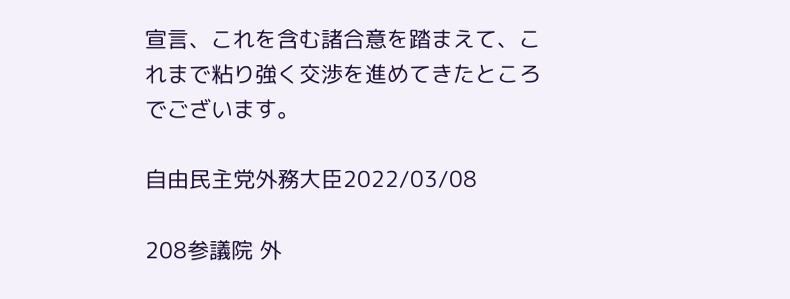宣言、これを含む諸合意を踏まえて、これまで粘り強く交渉を進めてきたところでございます。

自由民主党外務大臣2022/03/08

208参議院 外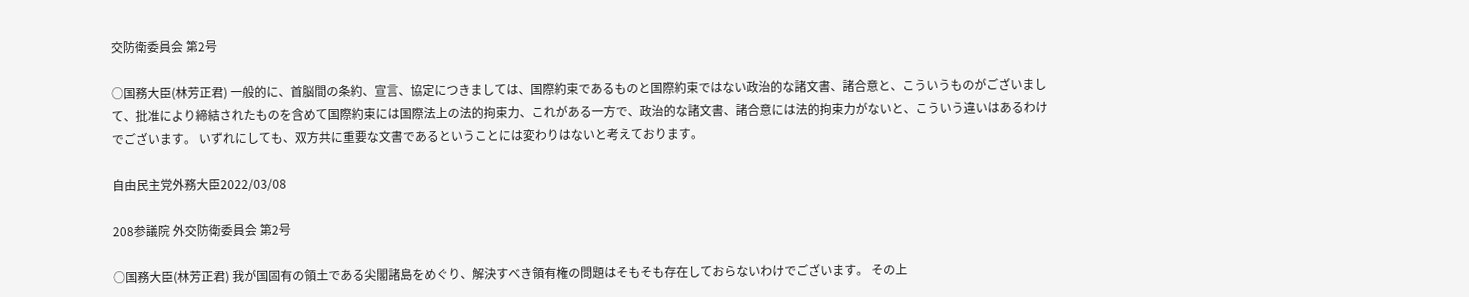交防衛委員会 第2号

○国務大臣(林芳正君) 一般的に、首脳間の条約、宣言、協定につきましては、国際約束であるものと国際約束ではない政治的な諸文書、諸合意と、こういうものがございまして、批准により締結されたものを含めて国際約束には国際法上の法的拘束力、これがある一方で、政治的な諸文書、諸合意には法的拘束力がないと、こういう違いはあるわけでございます。 いずれにしても、双方共に重要な文書であるということには変わりはないと考えております。

自由民主党外務大臣2022/03/08

208参議院 外交防衛委員会 第2号

○国務大臣(林芳正君) 我が国固有の領土である尖閣諸島をめぐり、解決すべき領有権の問題はそもそも存在しておらないわけでございます。 その上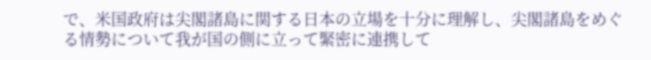で、米国政府は尖閣諸島に関する日本の立場を十分に理解し、尖閣諸島をめぐる情勢について我が国の側に立って緊密に連携して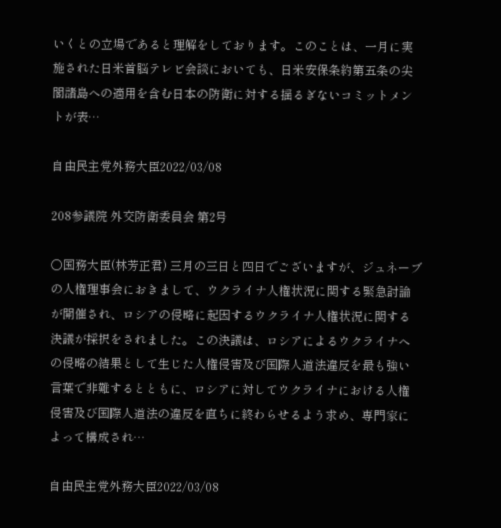いくとの立場であると理解をしております。このことは、一月に実施された日米首脳テレビ会談においても、日米安保条約第五条の尖閣諸島への適用を含む日本の防衛に対する揺るぎないコミットメントが表…

自由民主党外務大臣2022/03/08

208参議院 外交防衛委員会 第2号

○国務大臣(林芳正君) 三月の三日と四日でございますが、ジュネーブの人権理事会におきまして、ウクライナ人権状況に関する緊急討論が開催され、ロシアの侵略に起因するウクライナ人権状況に関する決議が採択をされました。この決議は、ロシアによるウクライナへの侵略の結果として生じた人権侵害及び国際人道法違反を最も強い言葉で非難するとともに、ロシアに対してウクライナにおける人権侵害及び国際人道法の違反を直ちに終わらせるよう求め、専門家によって構成され…

自由民主党外務大臣2022/03/08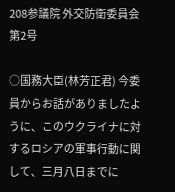208参議院 外交防衛委員会 第2号

○国務大臣(林芳正君) 今委員からお話がありましたように、このウクライナに対するロシアの軍事行動に関して、三月八日までに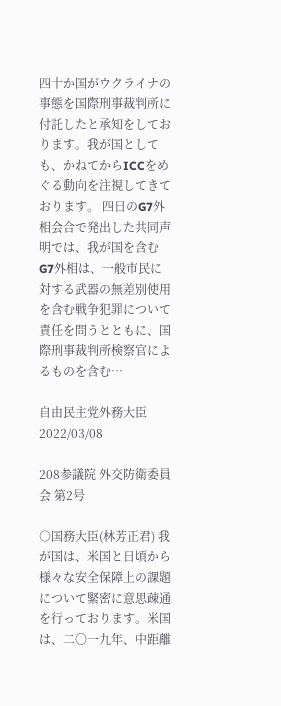四十か国がウクライナの事態を国際刑事裁判所に付託したと承知をしております。我が国としても、かねてからICCをめぐる動向を注視してきております。 四日のG7外相会合で発出した共同声明では、我が国を含むG7外相は、一般市民に対する武器の無差別使用を含む戦争犯罪について責任を問うとともに、国際刑事裁判所検察官によるものを含む…

自由民主党外務大臣2022/03/08

208参議院 外交防衛委員会 第2号

○国務大臣(林芳正君) 我が国は、米国と日頃から様々な安全保障上の課題について緊密に意思疎通を行っております。米国は、二〇一九年、中距離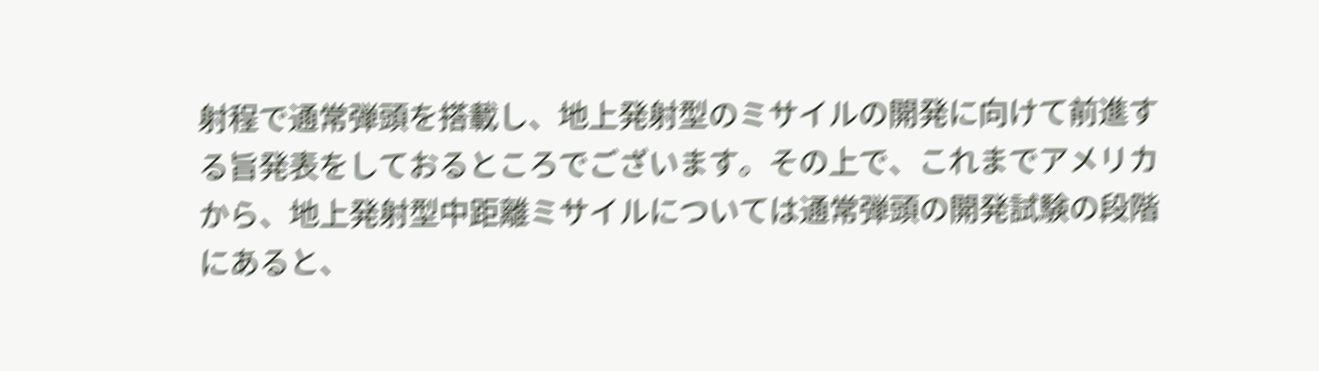射程で通常弾頭を搭載し、地上発射型のミサイルの開発に向けて前進する旨発表をしておるところでございます。その上で、これまでアメリカから、地上発射型中距離ミサイルについては通常弾頭の開発試験の段階にあると、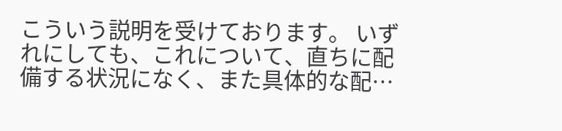こういう説明を受けております。 いずれにしても、これについて、直ちに配備する状況になく、また具体的な配…